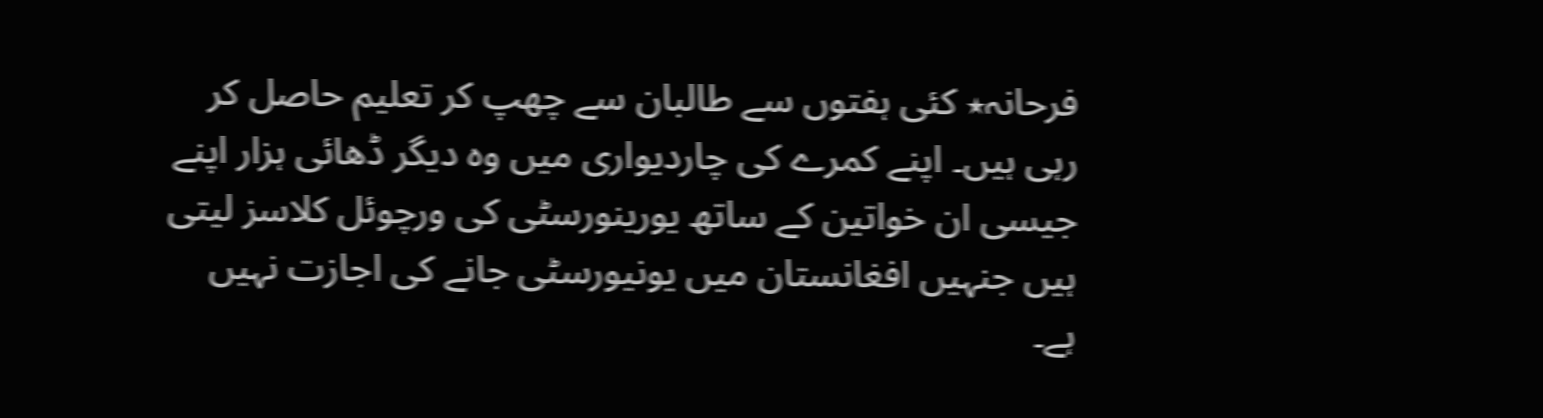فرحانہ٭ کئی ہفتوں سے طالبان سے چھپ کر تعلیم حاصل کر رہی ہیں۔ اپنے کمرے کی چاردیواری میں وہ دیگر ڈھائی ہزار اپنے جیسی ان خواتین کے ساتھ یورینورسٹی کی ورچوئل کلاسز لیتی ہیں جنہیں افغانستان میں یونیورسٹی جانے کی اجازت نہیں ہے۔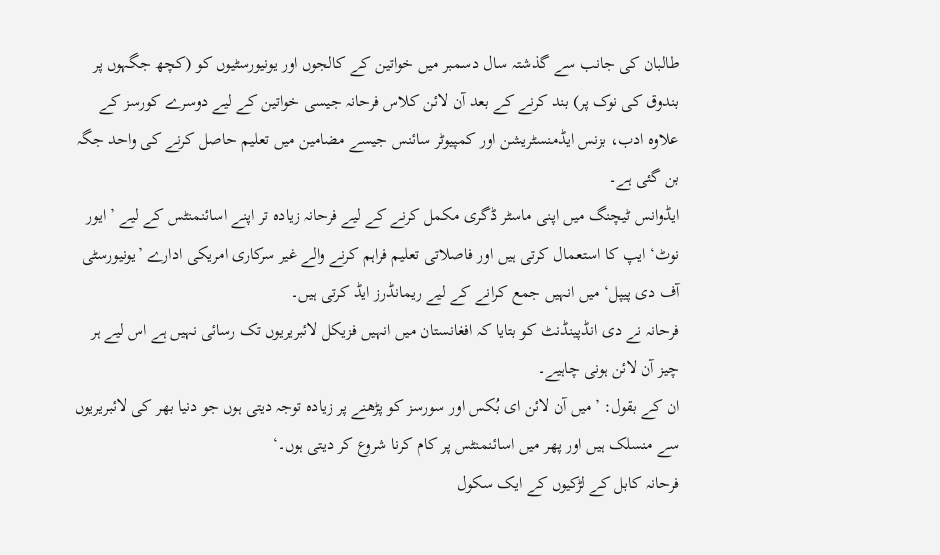طالبان کی جانب سے گذشتہ سال دسمبر میں خواتین کے کالجوں اور یونیورسٹیوں کو (کچھ جگہوں پر بندوق کی نوک پر) بند کرنے کے بعد آن لائن کلاس فرحانہ جیسی خواتین کے لیے دوسرے کورسز کے علاوہ ادب، بزنس ایڈمنسٹریشن اور کمپیوٹر سائنس جیسے مضامین میں تعلیم حاصل کرنے کی واحد جگہ بن گئی ہے۔
ایڈوانس ٹیچنگ میں اپنی ماسٹر ڈگری مکمل کرنے کے لیے فرحانہ زیادہ تر اپنے اسائنمنٹس کے لیے ’ایور نوٹ‘ ایپ کا استعمال کرتی ہیں اور فاصلاتی تعلیم فراہم کرنے والے غیر سرکاری امریکی ادارے ’یونیورسٹی آف دی پیپل‘ میں انہیں جمع کرانے کے لیے ریمانڈرز ایڈ کرتی ہیں۔
فرحانہ نے دی انڈپینڈنٹ کو بتایا کہ افغانستان میں انہیں فزیکل لائبریریوں تک رسائی نہیں ہے اس لیے ہر چیز آن لائن ہونی چاہیے۔
ان کے بقول: ’میں آن لائن ای بُکس اور سورسز کو پڑھنے پر زیادہ توجہ دیتی ہوں جو دنیا بھر کی لائبریریوں سے منسلک ہیں اور پھر میں اسائنمنٹس پر کام کرنا شروع کر دیتی ہوں۔‘
فرحانہ کابل کے لڑکیوں کے ایک سکول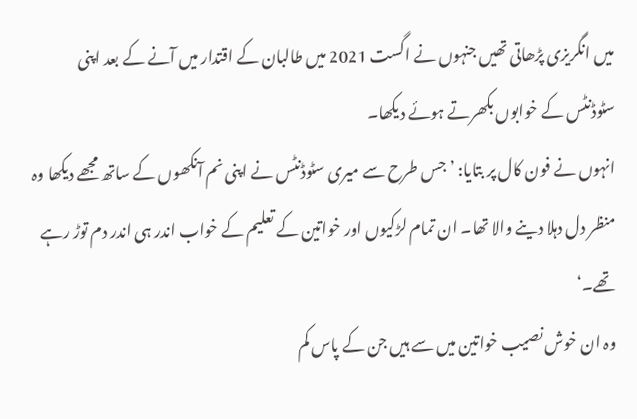میں انگریزی پڑھاتی تھیں جنہوں نے اگست 2021 میں طالبان کے اقتدار میں آنے کے بعد اپنی سٹوڈنٹس کے خوابوں بکھرتے ہوئے دیکھا۔
انہوں نے فون کال پر بتایا: ’جس طرح سے میری سٹوڈنٹس نے اپنی نم آنکھوں کے ساتھ مجھے دیکھا وہ منظر دل دہلا دینے والا تھا۔ ان تمام لڑکیوں اور خواتین کے تعلیم کے خواب اندر ہی اندر دم توڑ رہے تھے۔‘
وہ ان خوش نصیب خواتین میں سے ہیں جن کے پاس کم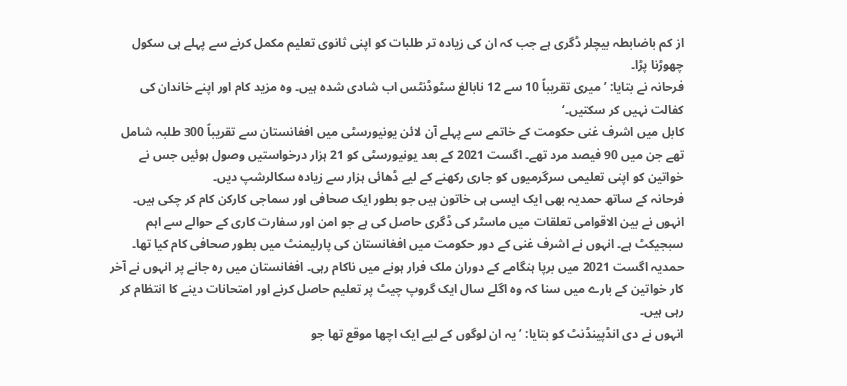از کم باضابطہ بیچلر ڈگری ہے جب کہ ان کی زیادہ تر طلبات کو اپنی ثانوی تعلیم مکمل کرنے سے پہلے ہی سکول چھوڑنا پڑا۔
فرحانہ نے بتایا: ’میری تقریباً 10 سے 12 نابالغ سٹوڈنٹس اب شادی شدہ ہیں۔ وہ مزید کام اور اپنے خاندان کی کفالت نہیں کر سکتیں۔‘
کابل میں اشرف غنی حکومت کے خاتمے سے پہلے آن لائن یونیورسٹی میں افغانستان سے تقریباً 300 طلبہ شامل تھے جن میں 90 فیصد مرد تھے۔ اگست 2021 کے بعد یونیورسٹی کو 21 ہزار درخواستیں وصول ہوئیں جس نے خواتین کو اپنی تعلیمی سرگرمیوں کو جاری رکھنے کے لیے ڈھائی ہزار سے زیادہ سکالرشپ دیں۔
فرحانہ کے ساتھ حمدیہ بھی ایک ایسی ہی خاتون ہیں جو بطور ایک صحافی اور سماجی کارکن کام کر چکی ہیں۔
انہوں نے بین الاقوامی تعلقات میں ماسٹر کی ڈگری حاصل کی ہے جو امن اور سفارت کاری کے حوالے سے اہم سبجیکٹ ہے۔ انہوں نے اشرف غنی کے دور حکومت میں افغانستان کی پارلیمنٹ میں بطور صحافی کام کیا تھا۔
حمدیہ اگست 2021 میں برپا ہنگامے کے دوران ملک فرار ہونے میں ناکام رہی۔ افغانستان میں رہ جانے پر انہوں نے آخر کار خواتین کے بارے میں سنا کہ وہ اگلے سال ایک گروپ چیٹ پر تعلیم حاصل کرنے اور امتحانات دینے کا انتظام کر رہی ہیں۔
انہوں نے دی انڈپینڈنٹ کو بتایا: ’یہ ان لوگوں کے لیے ایک اچھا موقع تھا جو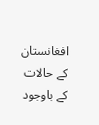افغانستان کے حالات کے باوجود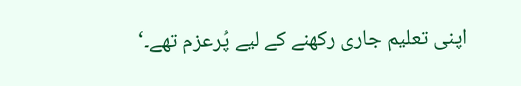اپنی تعلیم جاری رکھنے کے لیے پُرعزم تھے۔‘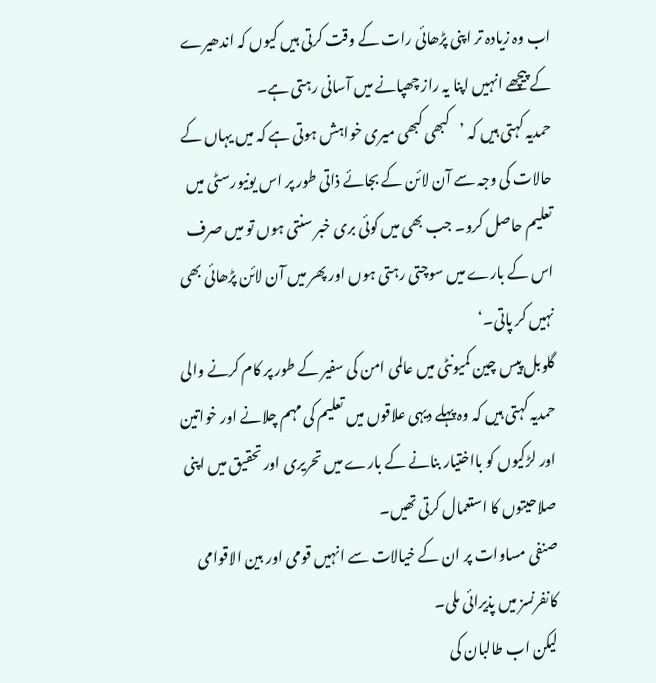اب وہ زیادہ تر اپنی پڑھائی رات کے وقت کرتی ہیں کیوں کہ اندھیرے کے پیچھے انہیں اپنا یہ راز چھپانے میں آسانی رہتی ہے۔
حمدیہ کہتی ہیں کہ ’کبھی کبھی میری خواہش ہوتی ہے کہ میں یہاں کے حالات کی وجہ سے آن لائن کے بجائے ذاتی طور پر اس یونیورسٹی میں تعلیم حاصل کرو۔ جب بھی میں کوئی بری خبر سنتی ہوں تو میں صرف اس کے بارے میں سوچتی رہتی ہوں اور پھر میں آن لائن پڑھائی بھی نہیں کر پاتی۔‘
گلوبل پیس چین کمیونٹی میں عالمی امن کی سفیر کے طور پر کام کرنے والی حمدیہ کہتی ہیں کہ وہ پہلے دیہی علاقوں میں تعلیم کی مہم چلانے اور خواتین اور لڑکیوں کو بااختیار بنانے کے بارے میں تحریری اور تحقیق میں اپنی صلاحیتوں کا استعمال کرتی تھیں۔
صنفی مساوات پر ان کے خیالات سے انہیں قومی اور بین الاقوامی کانفرنسز میں پذیرائی ملی۔
لیکن اب طالبان کی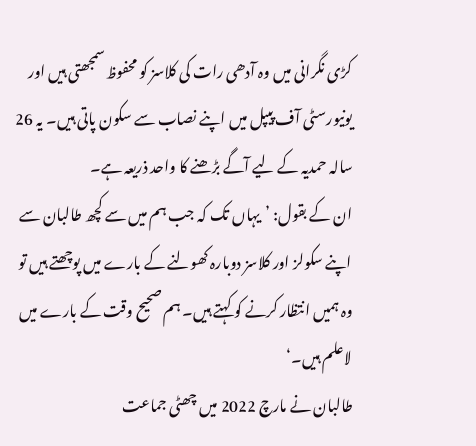کڑی نگرانی میں وہ آدھی رات کی کلاسز کو محفوظ سمجھتی ہیں اور یونیورسٹی آف پیپل میں اپنے نصاب سے سکون پاتی ہیں۔ یہ 26 سالہ حمدیہ کے لیے آگے بڑھنے کا واحد ذریعہ ہے۔
ان کے بقول: ’یہاں تک کہ جب ہم میں سے کچھ طالبان سے اپنے سکولز اور کلاسز دوبارہ کھولنے کے بارے میں پوچھتے ہیں تو وہ ہمیں انتظار کرنے کو کہتے ہیں۔ ہم صحیح وقت کے بارے میں لاعلم ہیں۔‘
طالبان نے مارچ 2022 میں چھٹی جماعت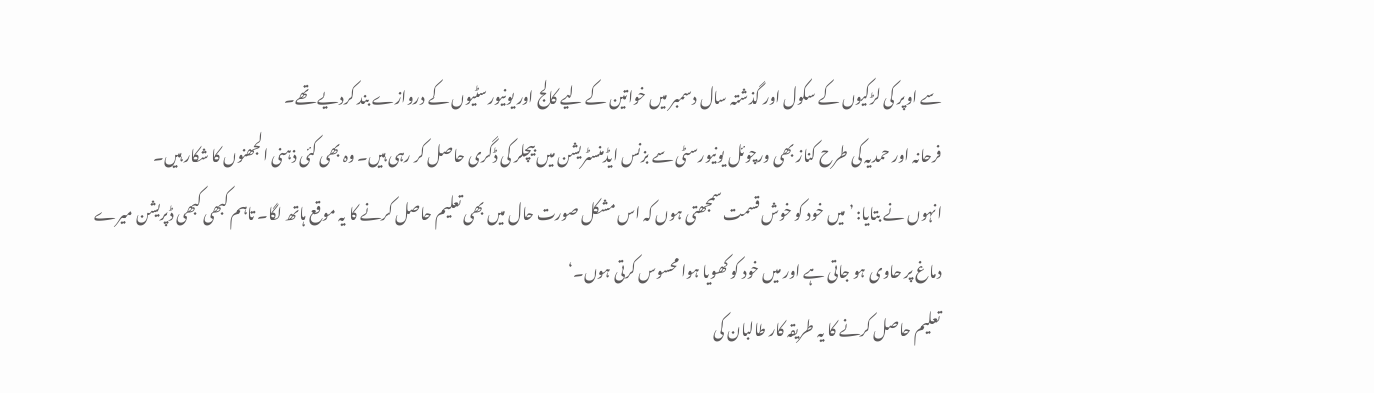سے اوپر کی لڑکیوں کے سکول اور گذشتہ سال دسمبر میں خواتین کے لیے کالج اور یونیورسٹیوں کے دروازے بند کردیے تھے۔
فرحانہ اور حمدیہ کی طرح کناز بھی ورچوئل یونیورسٹی سے بزنس ایڈمنسٹریشن میں بیچلر کی ڈگری حاصل کر رہی ہیں۔ وہ بھی کئی ذہنی الجھنوں کا شکار ہیں۔
انہوں نے بتایا: ’میں خود کو خوش قسمت سمجھتی ہوں کہ اس مشکل صورت حال میں بھی تعلیم حاصل کرنے کا یہ موقع ہاتھ لگا۔ تاہم کبھی کبھی ڈپریشن میرے دماغ پر حاوی ہو جاتی ہے اور میں خود کو کھویا ہوا محسوس کرتی ہوں۔‘
تعلیم حاصل کرنے کا یہ طریقہ کار طالبان کی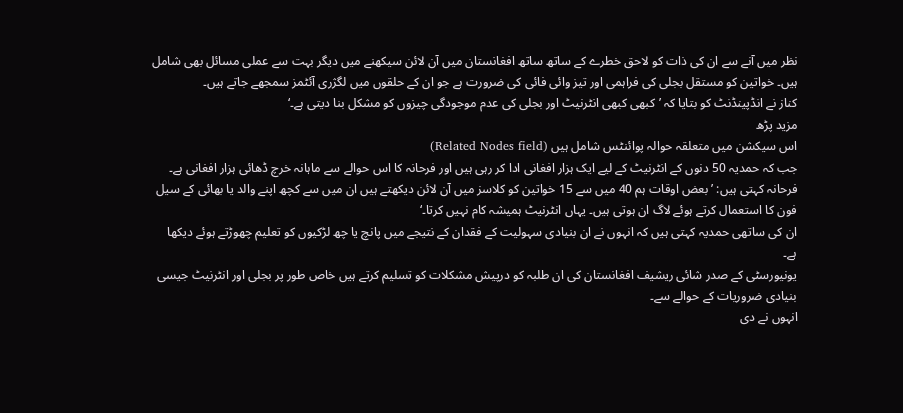نظر میں آنے سے ان کی ذات کو لاحق خطرے کے ساتھ ساتھ افغانستان میں آن لائن سیکھنے میں دیگر بہت سے عملی مسائل بھی شامل ہیں۔ خواتین کو مستقل بجلی کی فراہمی اور تیز وائی فائی کی ضرورت ہے جو ان کے حلقوں میں لگژری آئٹمز سمجھے جاتے ہیں۔
کناز نے انڈپینڈنٹ کو بتایا کہ ’کبھی کبھی انٹرنیٹ اور بجلی کی عدم موجودگی چیزوں کو مشکل بنا دیتی ہے۔‘
مزید پڑھ
اس سیکشن میں متعلقہ حوالہ پوائنٹس شامل ہیں (Related Nodes field)
جب کہ حمدیہ 50 دنوں کے انٹرنیٹ کے لیے ایک ہزار افغانی ادا کر رہی ہیں اور فرحانہ کا اس حوالے سے ماہانہ خرچ ڈھائی ہزار افغانی ہے۔
فرحانہ کہتی ہیں: ’بعض اوقات ہم 40 میں سے 15 خواتین کو کلاسز میں آن لائن دیکھتے ہیں ان میں سے کچھ اپنے والد یا بھائی کے سیل فون کا استعمال کرتے ہوئے لاگ ان ہوتی ہیں۔ یہاں انٹرنیٹ ہمیشہ کام نہیں کرتا۔‘
ان کی ساتھی حمدیہ کہتی ہیں کہ انہوں نے ان بنیادی سہولیت کے فقدان کے نتیجے میں پانچ یا چھ لڑکیوں کو تعلیم چھوڑتے ہوئے دیکھا ہے۔
یونیورسٹی کے صدر شائی ریشیف افغانستان کی ان طلبہ کو درپیش مشکلات کو تسلیم کرتے ہیں خاص طور پر بجلی اور انٹرنیٹ جیسی بنیادی ضروریات کے حوالے سے۔
انہوں نے دی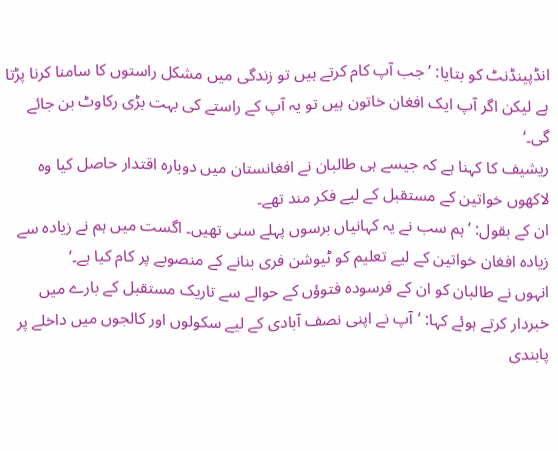انڈپینڈنٹ کو بتایا: ’جب آپ کام کرتے ہیں تو زندگی میں مشکل راستوں کا سامنا کرنا پڑتا ہے لیکن اگر آپ ایک افغان خاتون ہیں تو یہ آپ کے راستے کی بہت بڑی رکاوٹ بن جائے گی۔‘
ریشیف کا کہنا ہے کہ جیسے ہی طالبان نے افغانستان میں دوبارہ اقتدار حاصل کیا وہ لاکھوں خواتین کے مستقبل کے لیے فکر مند تھے۔
ان کے بقول: ’ہم سب نے یہ کہانیاں برسوں پہلے سنی تھیں۔ اگست میں ہم نے زیادہ سے زیادہ افغان خواتین کے لیے تعلیم کو ٹیوشن فری بنانے کے منصوبے پر کام کیا ہے۔‘
انہوں نے طالبان کو ان کے فرسودہ فتوؤں کے حوالے سے تاریک مستقبل کے بارے میں خبردار کرتے ہوئے کہا: ’آپ نے اپنی نصف آبادی کے لیے سکولوں اور کالجوں میں داخلے پر پابندی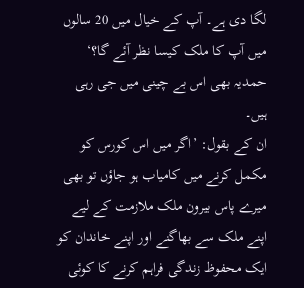لگا دی ہے۔ آپ کے خیال میں 20 سالوں میں آپ کا ملک کیسا نظر آئے گا؟‘
حمدیہ بھی اس بے چینی میں جی رہی ہیں۔
ان کے بقول: ’اگر میں اس کورس کو مکمل کرنے میں کامیاب ہو جاؤں تو بھی میرے پاس بیرون ملک ملازمت کے لیے اپنے ملک سے بھاگنے اور اپنے خاندان کو ایک محفوظ زندگی فراہم کرنے کا کوئی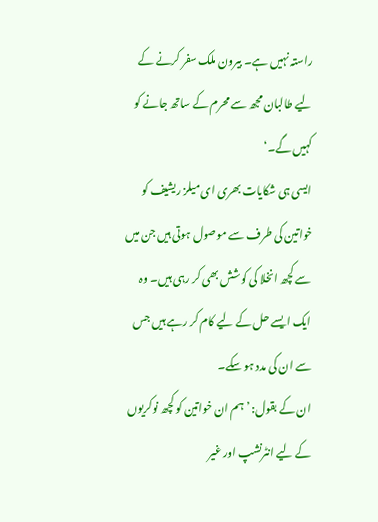راستہ نہیں ہے۔ بیرون ملک سفر کرنے کے لیے طالبان مجھ سے محرم کے ساتھ جانے کو کہیں گے۔‘
ایسی ہی شکایات بھری ای میلز ریشیف کو خواتین کی طرف سے موصول ہوتی ہیں جن میں سے کچھ انخلا کی کوشش بھی کر رہی ہیں۔ وہ ایک ایسے حل کے لیے کام کر رہے ہیں جس سے ان کی مدد ہو سکے۔
ان کے بقول: ’ہم ان خواتین کو کچھ نوکریوں کے لیے انٹرنشپ اور غیر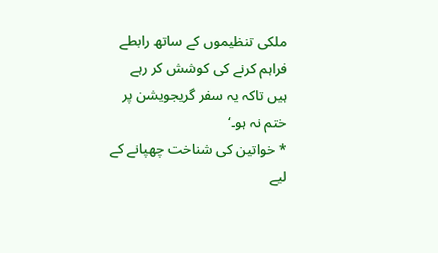ملکی تنظیموں کے ساتھ رابطے فراہم کرنے کی کوشش کر رہے ہیں تاکہ یہ سفر گریجویشن پر ختم نہ ہو۔‘
* خواتین کی شناخت چھپانے کے لیے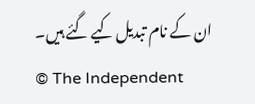ان کے نام تبدیل کیے گئے ہیں۔
© The Independent